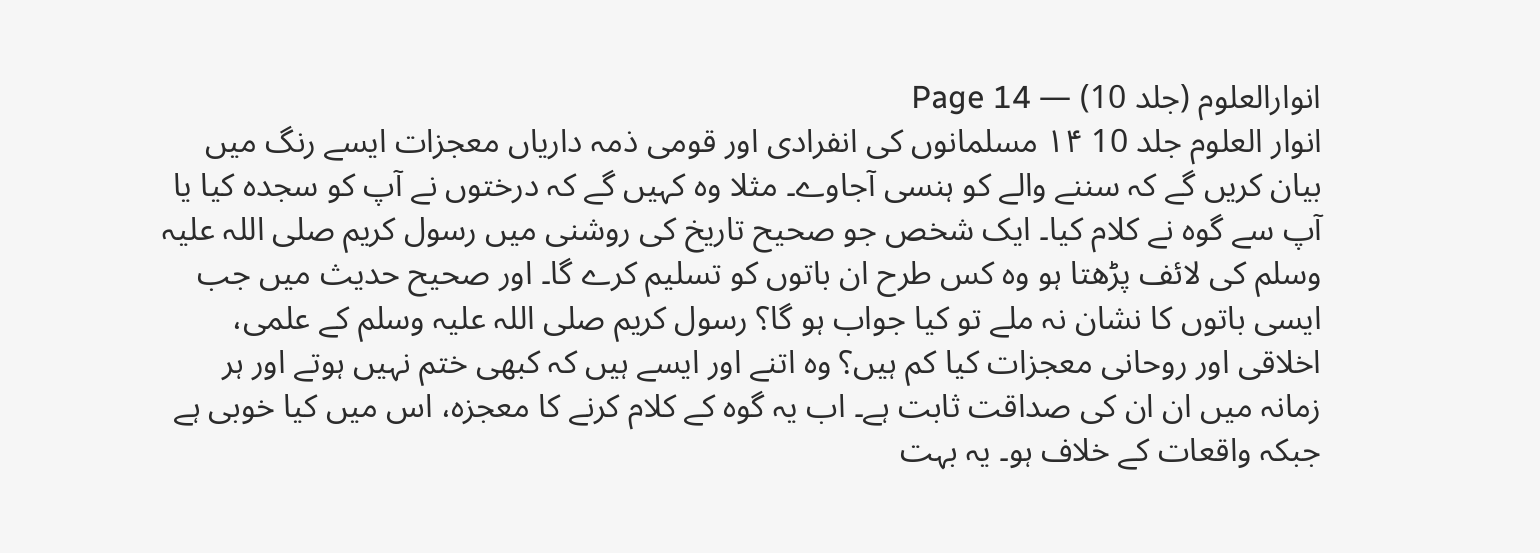انوارالعلوم (جلد 10) — Page 14
انوار العلوم جلد 10 ۱۴ مسلمانوں کی انفرادی اور قومی ذمہ داریاں معجزات ایسے رنگ میں بیان کریں گے کہ سننے والے کو ہنسی آجاوے۔ مثلا وہ کہیں گے کہ درختوں نے آپ کو سجدہ کیا یا آپ سے گوہ نے کلام کیا۔ ایک شخص جو صحیح تاریخ کی روشنی میں رسول کریم صلی اللہ علیہ وسلم کی لائف پڑھتا ہو وہ کس طرح ان باتوں کو تسلیم کرے گا۔ اور صحیح حدیث میں جب ایسی باتوں کا نشان نہ ملے تو کیا جواب ہو گا؟ رسول کریم صلی اللہ علیہ وسلم کے علمی، اخلاقی اور روحانی معجزات کیا کم ہیں؟ وہ اتنے اور ایسے ہیں کہ کبھی ختم نہیں ہوتے اور ہر زمانہ میں ان ان کی صداقت ثابت ہے۔ اب یہ گوہ کے کلام کرنے کا معجزہ، اس میں کیا خوبی ہے جبکہ واقعات کے خلاف ہو۔ یہ بہت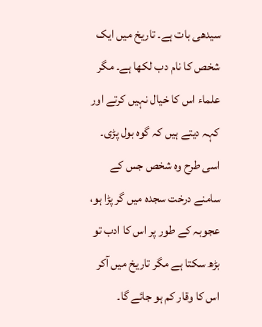سیدھی بات ہے۔ تاریخ میں ایک شخص کا نام دب لکھا ہے۔ مگر علماء اس کا خیال نہیں کرتے اور کہہ دیتے ہیں کہ گوہ بول پڑی۔ اسی طرح وہ شخص جس کے سامنے درخت سجدہ میں گر پڑا ہو، عجوبہ کے طور پر اس کا ادب تو بڑھ سکتا ہے مگر تاریخ میں آکر اس کا وقار کم ہو جائے گا۔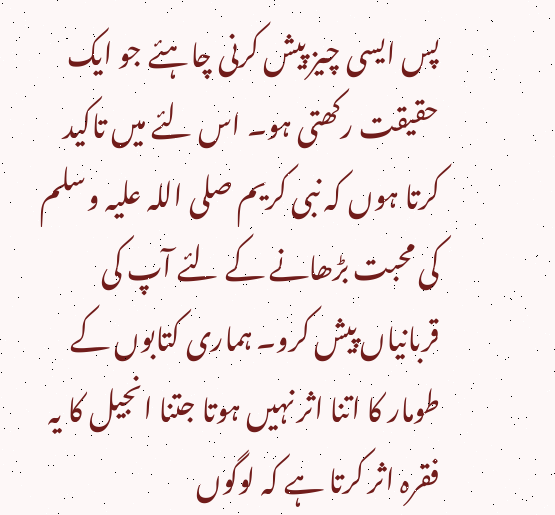پس ایسی چیز پیش کرنی چاہئے جو ایک حقیقت رکھتی ہو۔ اس لئے میں تاکید کرتا ہوں کہ نبی کریم صلی اللہ علیہ وسلم کی محبت بڑھانے کے لئے آپ کی قربانیاں پیش کرو۔ ہماری کتابوں کے طومار کا اتنا اثر نہیں ہوتا جتنا انجیل کا یہ فقرہ اثر کرتا ہے کہ لوگوں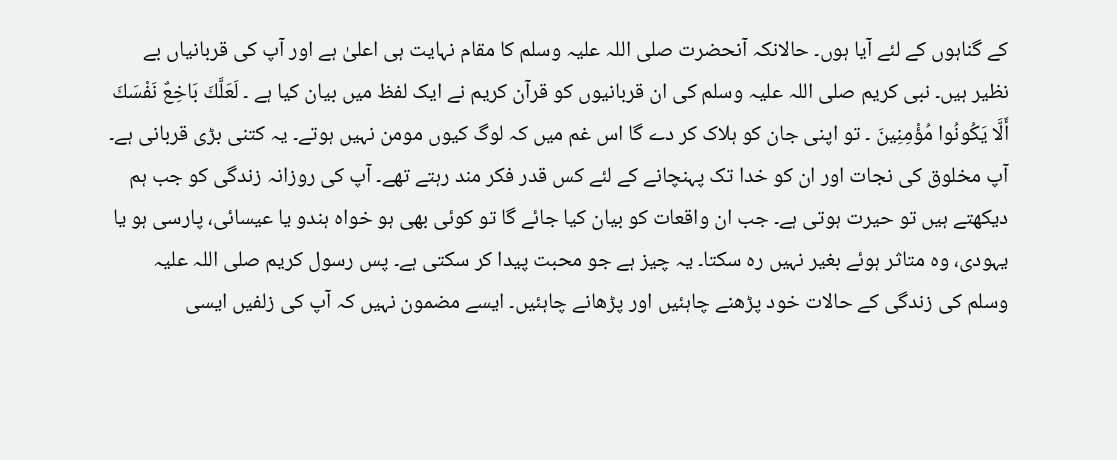کے گناہوں کے لئے آیا ہوں۔ حالانکہ آنحضرت صلی اللہ علیہ وسلم کا مقام نہایت ہی اعلیٰ ہے اور آپ کی قربانیاں بے نظیر ہیں۔ نبی کریم صلی اللہ علیہ وسلم کی ان قربانیوں کو قرآن کریم نے ایک لفظ میں بیان کیا ہے ۔ لَعَلَّكَ بَاخِعٌ نَفْسَكَ أَلَّا يَكُونُوا مُؤْمِنِينَ ۔ تو اپنی جان کو ہلاک کر دے گا اس غم میں کہ لوگ کیوں مومن نہیں ہوتے۔ یہ کتنی بڑی قربانی ہے۔ آپ مخلوق کی نجات اور ان کو خدا تک پہنچانے کے لئے کس قدر فکر مند رہتے تھے۔ آپ کی روزانہ زندگی کو جب ہم دیکھتے ہیں تو حیرت ہوتی ہے۔ جب ان واقعات کو بیان کیا جائے گا تو کوئی بھی ہو خواہ ہندو یا عیسائی، پارسی ہو یا یہودی، وہ متاثر ہوئے بغیر نہیں رہ سکتا۔ یہ چیز ہے جو محبت پیدا کر سکتی ہے۔ پس رسول کریم صلی اللہ علیہ وسلم کی زندگی کے حالات خود پڑھنے چاہئیں اور پڑھانے چاہئیں۔ ایسے مضمون نہیں کہ آپ کی زلفیں ایسی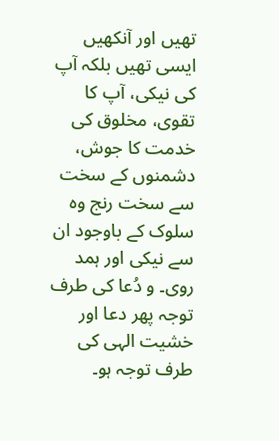تھیں اور آنکھیں ایسی تھیں بلکہ آپ کی نیکی، آپ کا تقوی، مخلوق کی خدمت کا جوش، دشمنوں کے سخت سے سخت رنج وہ سلوک کے باوجود ان سے نیکی اور ہمد روی۔ و دُعا کی طرف توجہ پھر دعا اور خشیت الہی کی طرف توجہ ہو۔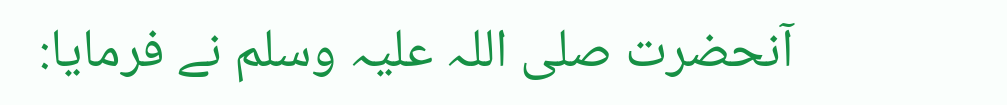آنحضرت صلی اللہ علیہ وسلم نے فرمایا: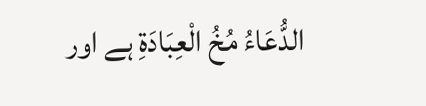الدُّعَاءُ مُخُ الْعِبَادَةِ ہے اور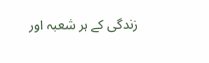زندگی کے ہر شعبہ اور